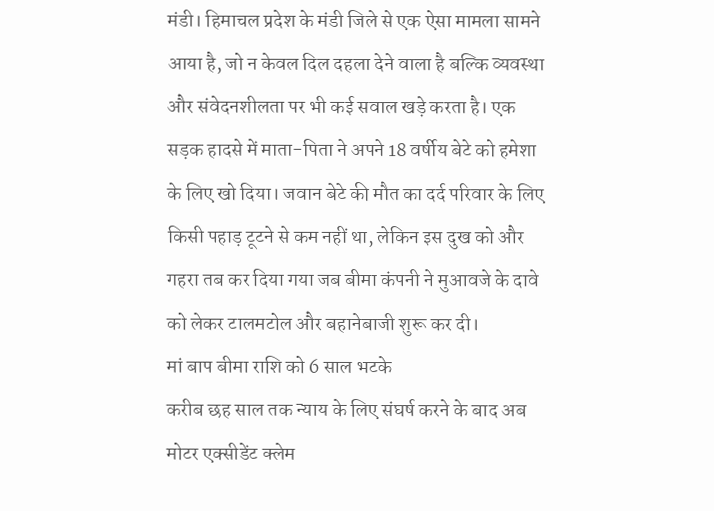मंडी। हिमाचल प्रदेश के मंडी जिले से एक ऐसा मामला सामने आया है, जो न केवल दिल दहला देने वाला है बल्कि व्यवस्था और संवेदनशीलता पर भी कई सवाल खड़े करता है। एक सड़क हादसे में माता-पिता ने अपने 18 वर्षीय बेटे को हमेशा के लिए खो दिया। जवान बेटे की मौत का दर्द परिवार के लिए किसी पहाड़ टूटने से कम नहीं था, लेकिन इस दुख को और गहरा तब कर दिया गया जब बीमा कंपनी ने मुआवजे के दावे को लेकर टालमटोल और बहानेबाजी शुरू कर दी।
मां बाप बीमा राशि को 6 साल भटके
करीब छह साल तक न्याय के लिए संघर्ष करने के बाद अब मोटर एक्सीडेंट क्लेम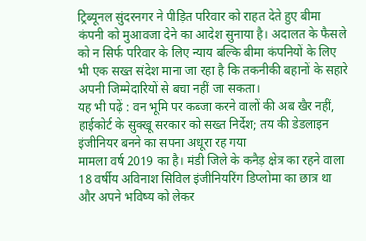ट्रिब्यूनल सुंदरनगर ने पीड़ित परिवार को राहत देते हुए बीमा कंपनी को मुआवजा देने का आदेश सुनाया है। अदालत के फैसले को न सिर्फ परिवार के लिए न्याय बल्कि बीमा कंपनियों के लिए भी एक सख्त संदेश माना जा रहा है कि तकनीकी बहानों के सहारे अपनी जिम्मेदारियों से बचा नहीं जा सकता।
यह भी पढ़ें : वन भूमि पर कब्जा करने वालों की अब खैर नहीं, हाईकोर्ट के सुक्खू सरकार को सख्त निर्देश; तय की डेडलाइन
इंजीनियर बनने का सपना अधूरा रह गया
मामला वर्ष 2019 का है। मंडी जिले के कनैड़ क्षेत्र का रहने वाला 18 वर्षीय अविनाश सिविल इंजीनियरिंग डिप्लोमा का छात्र था और अपने भविष्य को लेकर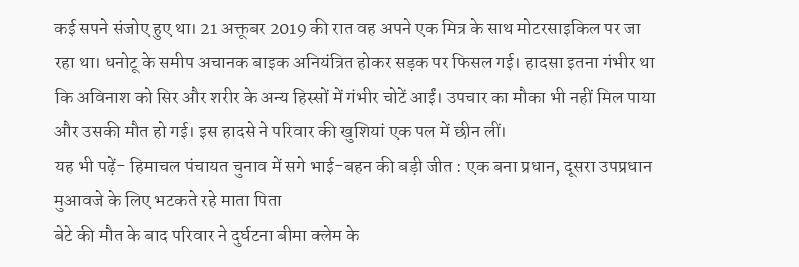कई सपने संजोए हुए था। 21 अक्तूबर 2019 की रात वह अपने एक मित्र के साथ मोटरसाइकिल पर जा रहा था। धनोटू के समीप अचानक बाइक अनियंत्रित होकर सड़क पर फिसल गई। हादसा इतना गंभीर था कि अविनाश को सिर और शरीर के अन्य हिस्सों में गंभीर चोटें आईं। उपचार का मौका भी नहीं मिल पाया और उसकी मौत हो गई। इस हादसे ने परिवार की खुशियां एक पल में छीन लीं।
यह भी पढ़ें- हिमाचल पंचायत चुनाव में सगे भाई-बहन की बड़ी जीत : एक बना प्रधान, दूसरा उपप्रधान
मुआवजे के लिए भटकते रहे माता पिता
बेटे की मौत के बाद परिवार ने दुर्घटना बीमा क्लेम के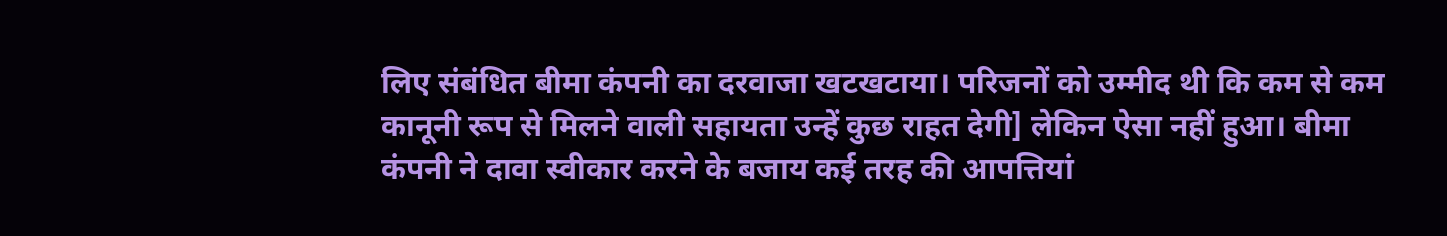लिए संबंधित बीमा कंपनी का दरवाजा खटखटाया। परिजनों को उम्मीद थी कि कम से कम कानूनी रूप से मिलने वाली सहायता उन्हें कुछ राहत देगी] लेकिन ऐसा नहीं हुआ। बीमा कंपनी ने दावा स्वीकार करने के बजाय कई तरह की आपत्तियां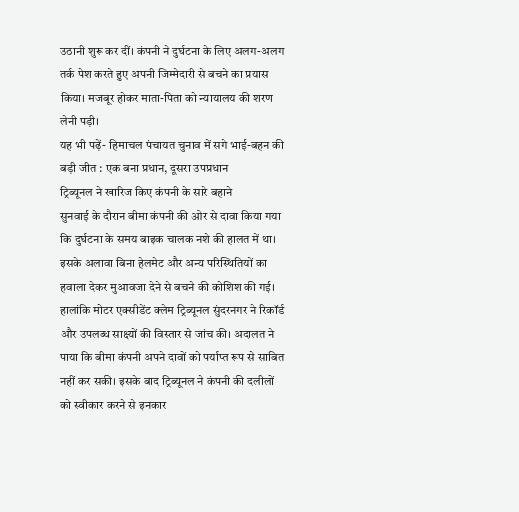उठानी शुरू कर दीं। कंपनी ने दुर्घटना के लिए अलग-अलग तर्क पेश करते हुए अपनी जिम्मेदारी से बचने का प्रयास किया। मजबूर होकर माता-पिता को न्यायालय की शरण लेनी पड़ी।
यह भी पढ़ें- हिमाचल पंचायत चुनाव में सगे भाई-बहन की बड़ी जीत : एक बना प्रधान, दूसरा उपप्रधान
ट्रिब्यूनल ने खारिज किए कंपनी के सारे बहाने
सुनवाई के दौरान बीमा कंपनी की ओर से दावा किया गया कि दुर्घटना के समय बाइक चालक नशे की हालत में था। इसके अलावा बिना हेलमेट और अन्य परिस्थितियों का हवाला देकर मुआवजा देने से बचने की कोशिश की गई। हालांकि मोटर एक्सीडेंट क्लेम ट्रिब्यूनल सुंदरनगर ने रिकॉर्ड और उपलब्ध साक्ष्यों की विस्तार से जांच की। अदालत ने पाया कि बीमा कंपनी अपने दावों को पर्याप्त रूप से साबित नहीं कर सकी। इसके बाद ट्रिब्यूनल ने कंपनी की दलीलों को स्वीकार करने से इनकार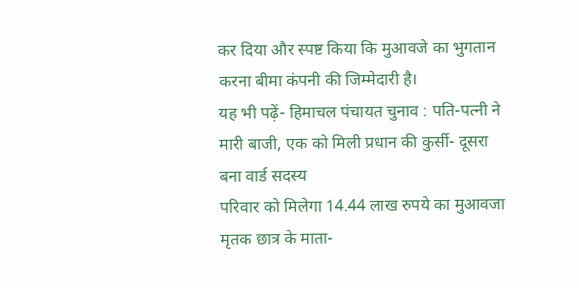कर दिया और स्पष्ट किया कि मुआवजे का भुगतान करना बीमा कंपनी की जिम्मेदारी है।
यह भी पढ़ें- हिमाचल पंचायत चुनाव : पति-पत्नी ने मारी बाजी, एक को मिली प्रधान की कुर्सी- दूसरा बना वार्ड सदस्य
परिवार को मिलेगा 14.44 लाख रुपये का मुआवजा
मृतक छात्र के माता-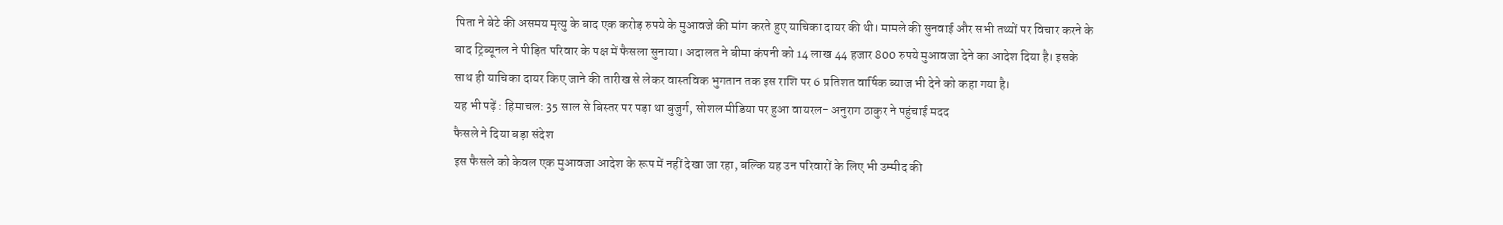पिता ने बेटे की असमय मृत्यु के बाद एक करोड़ रुपये के मुआवजे की मांग करते हुए याचिका दायर की थी। मामले की सुनवाई और सभी तथ्यों पर विचार करने के बाद ट्रिब्यूनल ने पीड़ित परिवार के पक्ष में फैसला सुनाया। अदालत ने बीमा कंपनी को 14 लाख 44 हजार 800 रुपये मुआवजा देने का आदेश दिया है। इसके साथ ही याचिका दायर किए जाने की तारीख से लेकर वास्तविक भुगतान तक इस राशि पर 6 प्रतिशत वार्षिक ब्याज भी देने को कहा गया है।
यह भी पढ़ें : हिमाचल: 35 साल से बिस्तर पर पड़ा था बुजुर्ग, सोशल मीडिया पर हुआ वायरल- अनुराग ठाकुर ने पहुंचाई मदद
फैसले ने दिया बड़ा संदेश
इस फैसले को केवल एक मुआवजा आदेश के रूप में नहीं देखा जा रहा, बल्कि यह उन परिवारों के लिए भी उम्मीद की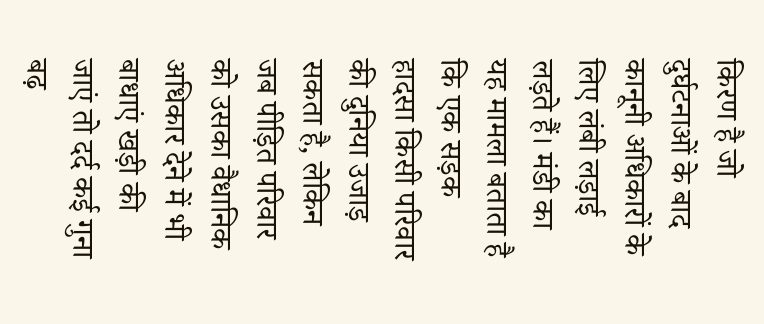किरण है जो दुर्घटनाओं के बाद कानूनी अधिकारों के लिए लंबी लड़ाई लड़ते हैं। मंडी का यह मामला बताता है कि एक सड़क हादसा किसी परिवार की दुनिया उजाड़ सकता है, लेकिन जब पीड़ित परिवार को उसका वैधानिक अधिकार देने में भी बाधाएं खड़ी की जाएं तो दर्द कई गुना बढ़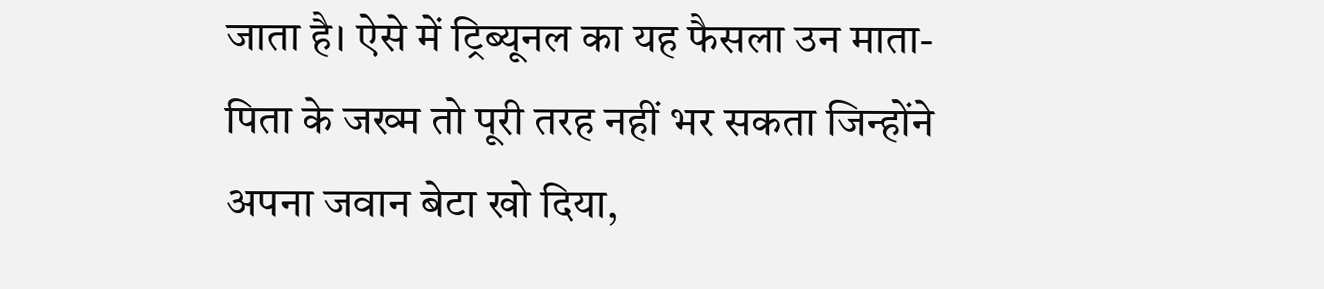जाता है। ऐसे में ट्रिब्यूनल का यह फैसला उन माता-पिता के जख्म तो पूरी तरह नहीं भर सकता जिन्होंने अपना जवान बेटा खो दिया,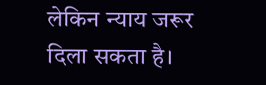लेकिन न्याय जरूर दिला सकता है।